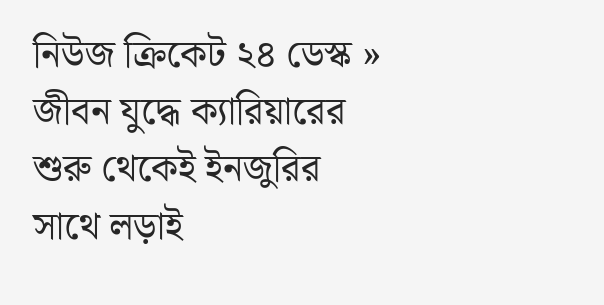নিউজ ক্রিকেট ২৪ ডেস্ক »
জীবন যুদ্ধে ক্যারিয়ারের শুরু থেকেই ইনজুরির সাথে লড়াই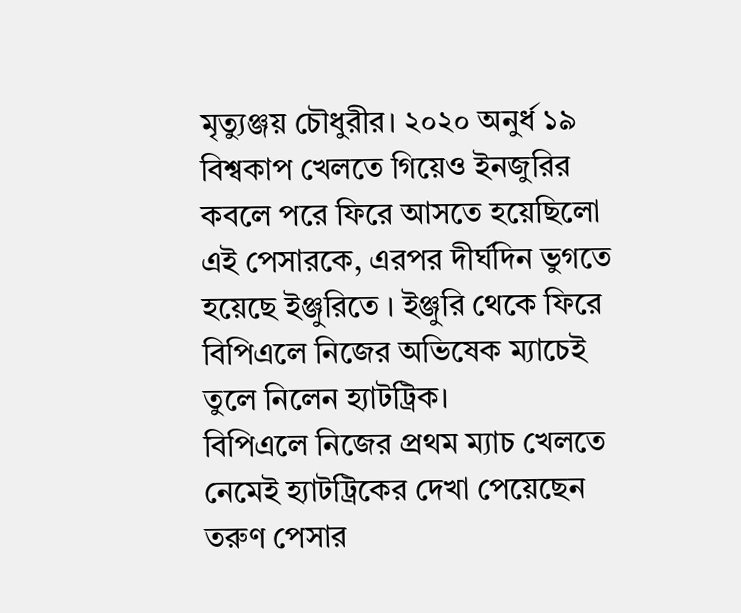মৃত্যুঞ্জয় চৌধুরীর। ২০২০ অনুর্ধ ১৯ বিশ্বকাপ খেলতে গিয়েও ইনজুরির কবলে পরে ফিরে আসতে হয়েছিলো এই পেসারকে, এরপর দীর্ঘদিন ভুগতে হয়েছে ইঞ্জুরিতে । ইঞ্জুরি থেকে ফিরে বিপিএলে নিজের অভিষেক ম্যাচেই তুলে নিলেন হ্যাটট্রিক।
বিপিএলে নিজের প্রথম ম্যাচ খেলতে নেমেই হ্যাটট্রিকের দেখা পেয়েছেন তরুণ পেসার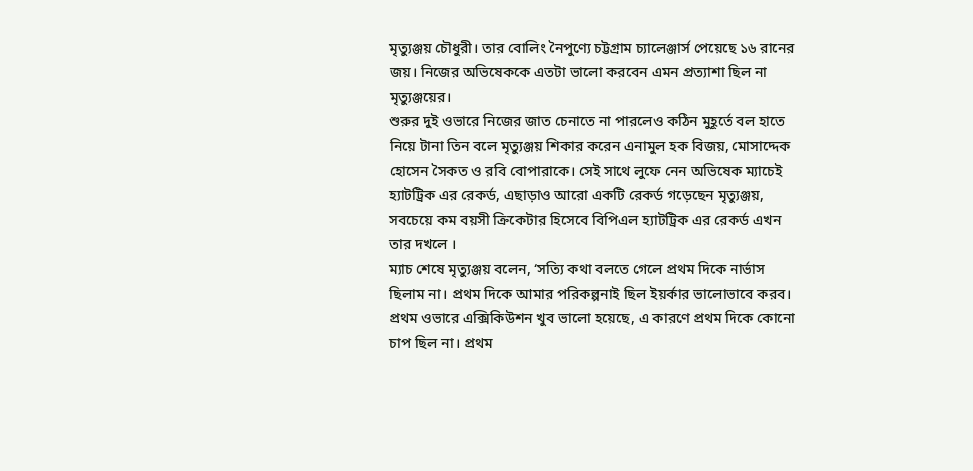মৃত্যুঞ্জয় চৌধুরী। তার বোলিং নৈপুণ্যে চট্টগ্রাম চ্যালেঞ্জার্স পেয়েছে ১৬ রানের জয়। নিজের অভিষেককে এতটা ভালো করবেন এমন প্রত্যাশা ছিল না মৃত্যুঞ্জয়ের।
শুরুর দুই ওভারে নিজের জাত চেনাতে না পারলেও কঠিন মুহূর্তে বল হাতে নিয়ে টানা তিন বলে মৃত্যুঞ্জয় শিকার করেন এনামুল হক বিজয়, মোসাদ্দেক হোসেন সৈকত ও রবি বোপারাকে। সেই সাথে লুফে নেন অভিষেক ম্যাচেই হ্যাটট্রিক এর রেকর্ড, এছাড়াও আরো একটি রেকর্ড গড়েছেন মৃত্যুঞ্জয়, সবচেয়ে কম বয়সী ক্রিকেটার হিসেবে বিপিএল হ্যাটট্রিক এর রেকর্ড এখন তার দখলে ।
ম্যাচ শেষে মৃত্যুঞ্জয় বলেন, ‘সত্যি কথা বলতে গেলে প্রথম দিকে নার্ভাস ছিলাম না। প্রথম দিকে আমার পরিকল্পনাই ছিল ইয়র্কার ভালোভাবে করব। প্রথম ওভারে এক্সিকিউশন খুব ভালো হয়েছে, এ কারণে প্রথম দিকে কোনো চাপ ছিল না। প্রথম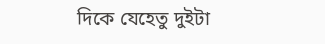দিকে যেহেতু দুইটা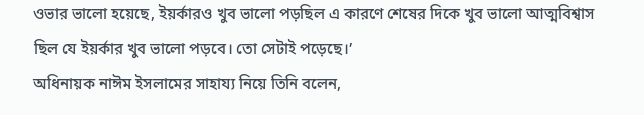ওভার ভালো হয়েছে, ইয়র্কারও খুব ভালো পড়ছিল এ কারণে শেষের দিকে খুব ভালো আত্মবিশ্বাস ছিল যে ইয়র্কার খুব ভালো পড়বে। তো সেটাই পড়েছে।’
অধিনায়ক নাঈম ইসলামের সাহায্য নিয়ে তিনি বলেন,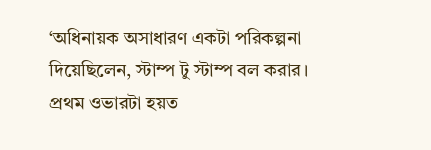‘অধিনায়ক অসাধারণ একটা পরিকল্পনা দিয়েছিলেন, স্টাম্প টু স্টাম্প বল করার। প্রথম ওভারটা হয়ত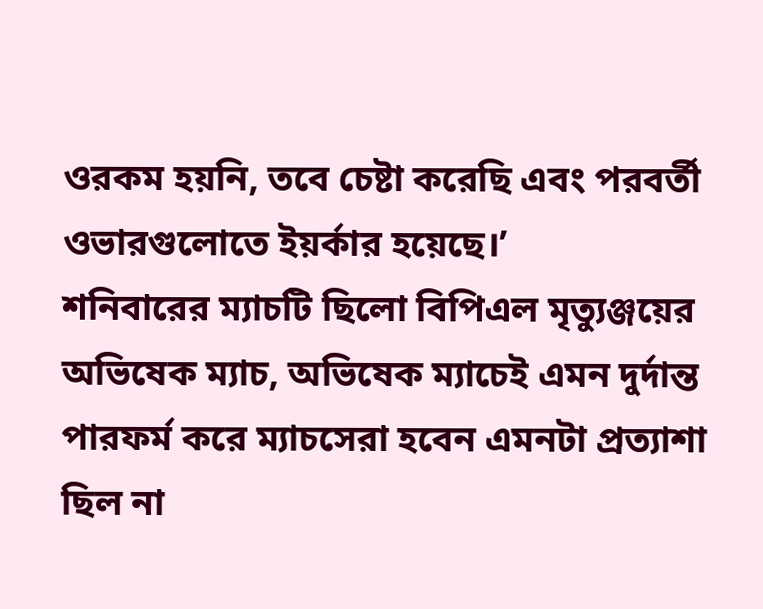ওরকম হয়নি, তবে চেষ্টা করেছি এবং পরবর্তী ওভারগুলোতে ইয়র্কার হয়েছে।’
শনিবারের ম্যাচটি ছিলো বিপিএল মৃত্যুঞ্জয়ের অভিষেক ম্যাচ, অভিষেক ম্যাচেই এমন দুর্দান্ত পারফর্ম করে ম্যাচসেরা হবেন এমনটা প্রত্যাশা ছিল না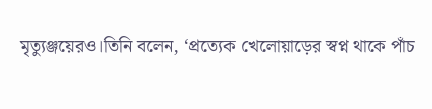মৃত্যুঞ্জয়েরও।তিনি বলেন, ‘প্রত্যেক খেলোয়াড়ের স্বপ্ন থাকে পাঁচ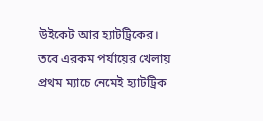উইকেট আর হ্যাটট্রিকের। তবে এরকম পর্যায়ের খেলায় প্রথম ম্যাচে নেমেই হ্যাটট্রিক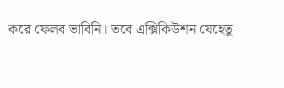করে ফেলব ভাবিনি। তবে এক্সিকিউশন যেহেতু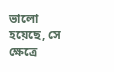ভালো হয়েছে, সে ক্ষেত্রে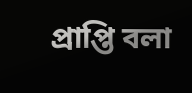প্রাপ্তি বলা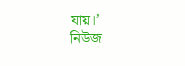যায়।’
নিউজ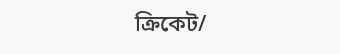ক্রিকেট/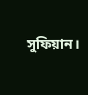সুফিয়ান।